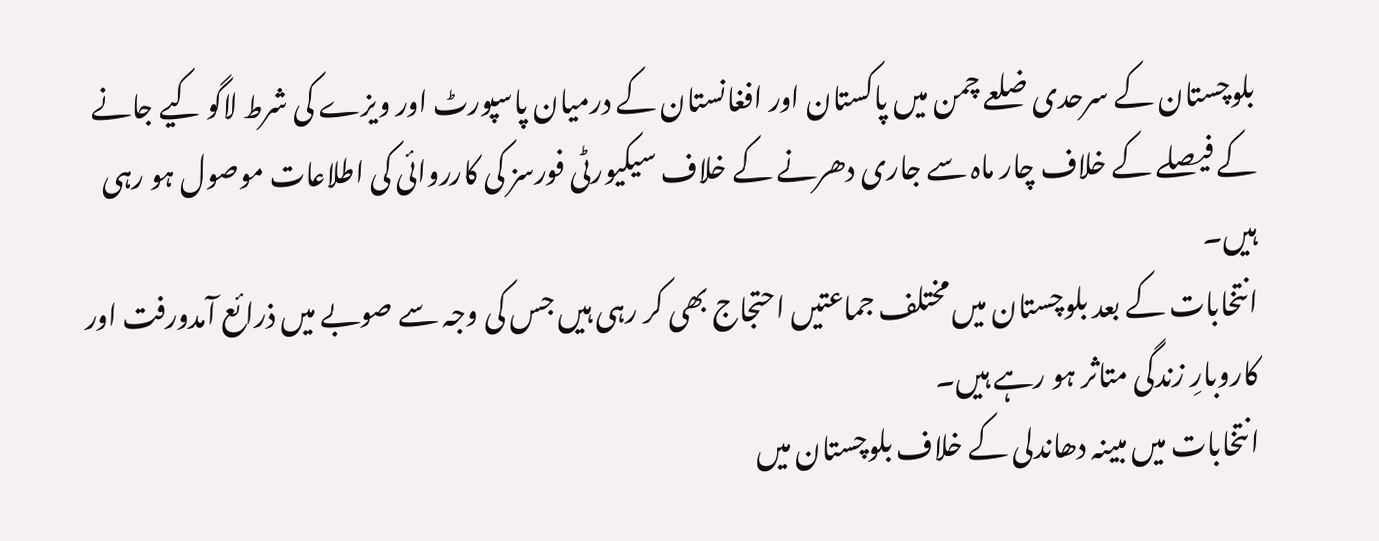بلوچستان کے سرحدی ضلعے چمن میں پاکستان اور افغانستان کے درمیان پاسپورٹ اور ویزے کی شرط لاگو کیے جانے کے فیصلے کے خلاف چار ماہ سے جاری دھرنے کے خلاف سیکیورٹی فورسز کی کارروائی کی اطلاعات موصول ہو رہی ہیں۔
انتخابات کے بعد بلوچستان میں مختلف جماعتیں احتجاج بھی کر رہی ہیں جس کی وجہ سے صوبے میں ذرائع آمدورفت اور کاروبارِ زندگی متاثر ہو رہے ہیں۔
انتخابات میں مبینہ دھاندلی کے خلاف بلوچستان میں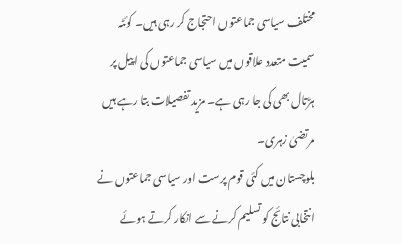مختلف سیاسی جماعتوں احتجاج کر رہی ہیں۔ کوئٹہ سمیت متعدد علاقوں میں سیاسی جماعتوں کی اپیل پر ہڑتال بھی کی جا رہی ہے۔ مزید تفصیلات بتا رہے ہیں مرتضیٰ زہری۔
بلوچستان میں کئی قوم پرست اور سیاسی جماعتوں نے انتخابی نتائج کو تسلیم کرنے سے انکار کرتے ہوئے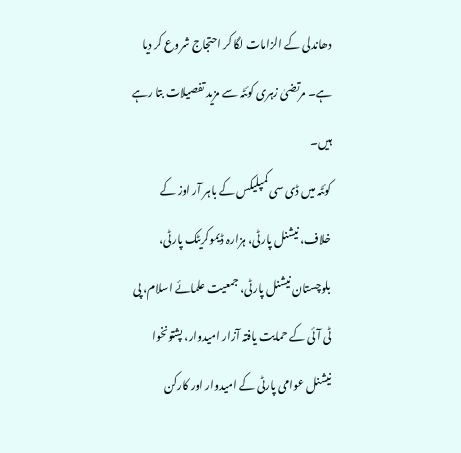دھاندلی کے الزامات لگا کر احتجاج شروع کر دیا ہے۔ مرتضیٰ زہری کوئٹہ سے مزید تفصیلات بتا رہے ہیں۔
کوئٹہ میں ڈی سی کمپلیکس کے باہر آر اوز کے خلاف، نیشنل پارٹی، ہزارہ ڈیموکریٹک پارٹی، بلوچستان نیشنل پارٹی، جمعیت علمائے اسلام، پی ٹی آئی کے حمایت یافتہ آزار امیدوار، پشتونخوا نیشنل عوامی پارٹی کے امیدوار اور کارکن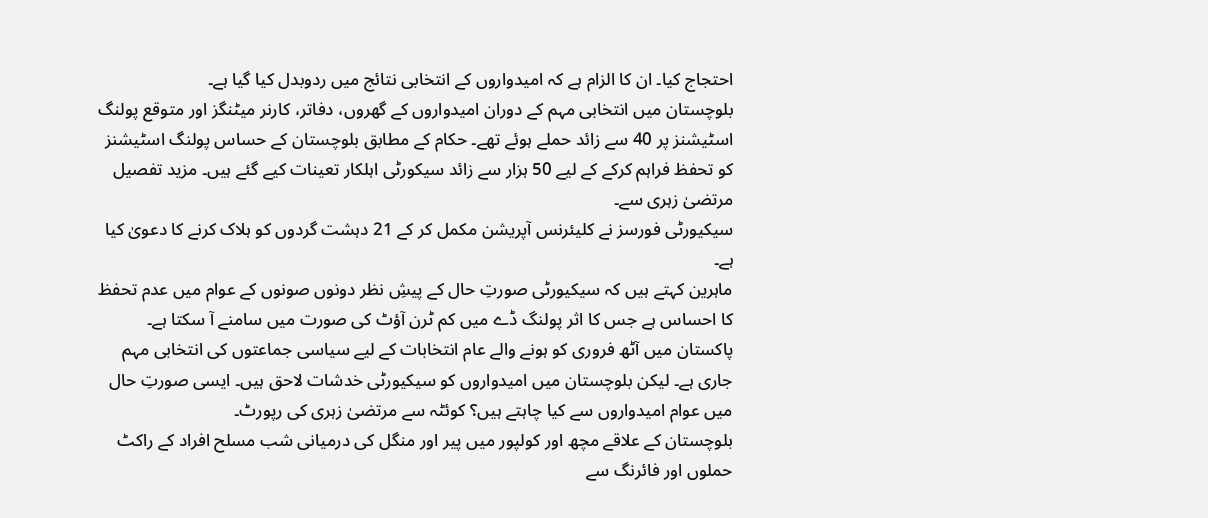احتجاج کیا۔ ان کا الزام ہے کہ امیدواروں کے انتخابی نتائج میں ردوبدل کیا گیا ہے۔
بلوچستان میں انتخابی مہم کے دوران امیدواروں کے گھروں، دفاتر، کارنر میٹنگز اور متوقع پولنگ اسٹیشنز پر 40 سے زائد حملے ہوئے تھے۔ حکام کے مطابق بلوچستان کے حساس پولنگ اسٹیشنز کو تحفظ فراہم کرکے کے لیے 50 ہزار سے زائد سیکورٹی اہلکار تعینات کیے گئے ہیں۔ مزید تفصیل مرتضیٰ زہری سے۔
سیکیورٹی فورسز نے کلیئرنس آپریشن مکمل کر کے 21 دہشت گردوں کو ہلاک کرنے کا دعویٰ کیا ہے۔
ماہرین کہتے ہیں کہ سیکیورٹی صورتِ حال کے پیشِ نظر دونوں صونوں کے عوام میں عدم تحفظ کا احساس ہے جس کا اثر پولنگ ڈے میں کم ٹرن آؤٹ کی صورت میں سامنے آ سکتا ہے۔
پاکستان میں آٹھ فروری کو ہونے والے عام انتخابات کے لیے سیاسی جماعتوں کی انتخابی مہم جاری ہے۔ لیکن بلوچستان میں امیدواروں کو سیکیورٹی خدشات لاحق ہیں۔ ایسی صورتِ حال میں عوام امیدواروں سے کیا چاہتے ہیں؟ کوئٹہ سے مرتضیٰ زہری کی رپورٹ۔
بلوچستان کے علاقے مچھ اور کولپور میں پیر اور منگل کی درمیانی شب مسلح افراد کے راکٹ حملوں اور فائرنگ سے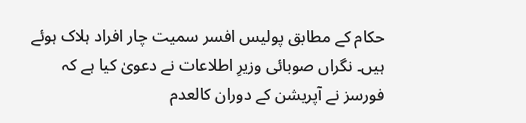حکام کے مطابق پولیس افسر سمیت چار افراد ہلاک ہوئے ہیں۔ نگراں صوبائی وزیرِ اطلاعات نے دعویٰ کیا ہے کہ فورسز نے آپریشن کے دوران کالعدم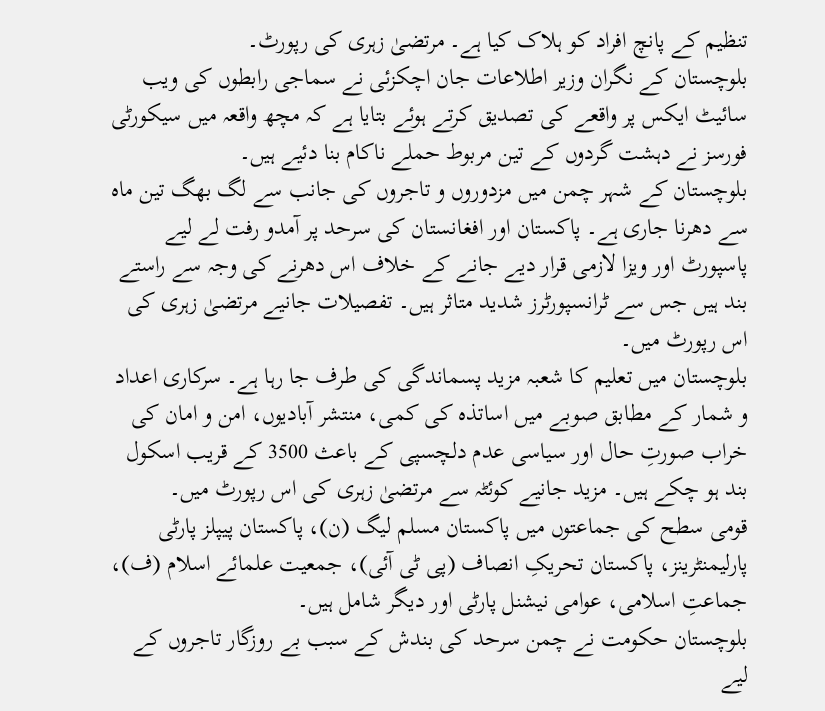تنظیم کے پانچ افراد کو ہلاک کیا ہے۔ مرتضیٰ زہری کی رپورٹ۔
بلوچستان کے نگران وزیر اطلاعات جان اچکزئی نے سماجی رابطوں کی ویب سائیٹ ایکس پر واقعے کی تصدیق کرتے ہوئے بتایا ہے کہ مچھ واقعہ میں سیکورٹی فورسز نے دہشت گردوں کے تین مربوط حملے ناکام بنا دئیے ہیں۔
بلوچستان کے شہر چمن میں مزدوروں و تاجروں کی جانب سے لگ بھگ تین ماہ سے دھرنا جاری ہے۔ پاکستان اور افغانستان کی سرحد پر آمدو رفت لے لیے پاسپورٹ اور ویزا لازمی قرار دیے جانے کے خلاف اس دھرنے کی وجہ سے راستے بند ہیں جس سے ٹرانسپورٹرز شدید متاثر ہیں۔ تفصیلات جانیے مرتضیٰ زہری کی اس رپورٹ میں۔
بلوچستان میں تعلیم کا شعبہ مزید پسماندگی کی طرف جا رہا ہے۔ سرکاری اعداد و شمار کے مطابق صوبے میں اساتذہ کی کمی، منتشر آبادیوں، امن و امان کی خراب صورتِ حال اور سیاسی عدم دلچسپی کے باعث 3500 کے قریب اسکول بند ہو چکے ہیں۔ مزید جانیے کوئٹہ سے مرتضیٰ زہری کی اس رپورٹ میں۔
قومی سطح کی جماعتوں میں پاکستان مسلم لیگ (ن)، پاکستان پیپلز پارٹی پارلیمنٹرینز، پاکستان تحریکِ انصاف (پی ٹی آئی)، جمعیت علمائے اسلام (ف)، جماعتِ اسلامی، عوامی نیشنل پارٹی اور دیگر شامل ہیں۔
بلوچستان حکومت نے چمن سرحد کی بندش کے سبب بے روزگار تاجروں کے لیے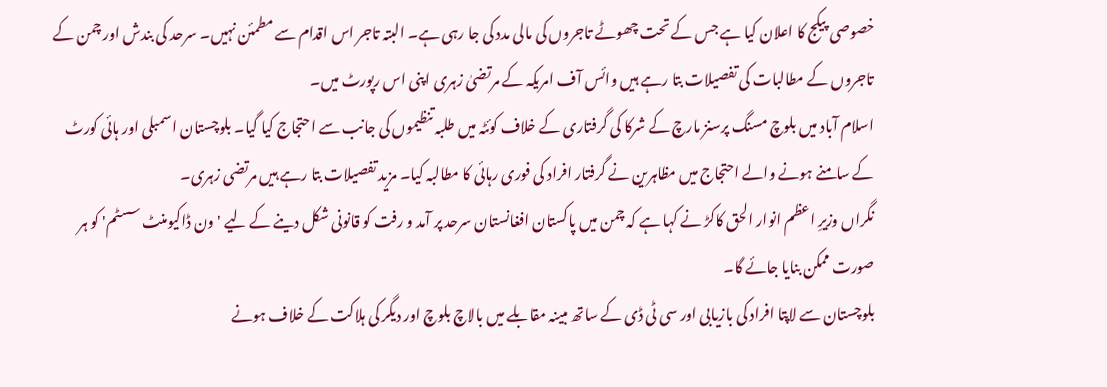خصوصی پیکج کا اعلان کیا ہے جس کے تحت چھوٹے تاجروں کی مالی مدد کی جا رہی ہے۔ البتہ تاجر اس اقدام سے مطمئن نہیں۔ سرحد کی بندش اور چمن کے تاجروں کے مطالبات کی تفصیلات بتا رہے ہیں وائس آف امریکہ کے مرتضیٰ زہری اپنی اس رپورٹ میں۔
اسلام آباد میں بلوچ مسنگ پرسنز مارچ کے شرکا کی گرفتاری کے خلاف کوئٹہ میں طلبہ تنظیموں کی جانب سے احتجاج کیا گیا۔ بلوچستان اسمبلی اور ہائی کورٹ کے سامنے ہونے والے احتجاج میں مظاہرین نے گرفتار افراد کی فوری رہائی کا مطالبہ کیا۔ مزید تفصیلات بتا رہے ہیں مرتضی زہری۔
نگراں وزیرِ اعظم انوار الحق کاکڑ نے کہا ہے کہ چمن میں پاکستان افغانستان سرحد پر آمد و رفت کو قانونی شکل دینے کے لیے 'ون ڈاکیومنٹ سسٹم' کو ہر صورت ممکن بنایا جائے گا۔
بلوچستان سے لاپتا افراد کی بازیابی اور سی ٹی ڈی کے ساتھ مبینہ مقابلے میں بالاچ بلوچ اور دیگر کی ہلاکت کے خلاف ہونے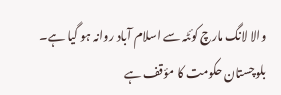والا لانگ مارچ کوئٹہ سے اسلام آباد روانہ ہو گیا ہے۔ بلوچستان حکومت کا مؤقف ہے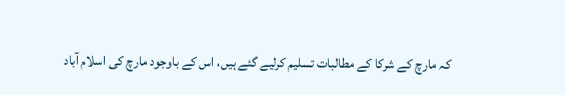کہ مارچ کے شرکا کے مطالبات تسلیم کرلیے گئے ہیں، اس کے باوجود مارچ کی اسلام آباد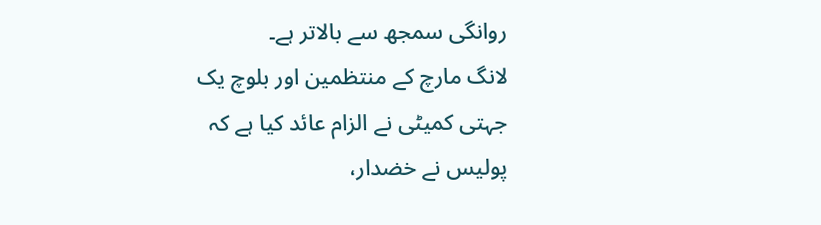روانگی سمجھ سے بالاتر ہے۔
لانگ مارچ کے منتظمین اور بلوچ یک جہتی کمیٹی نے الزام عائد کیا ہے کہ پولیس نے خضدار،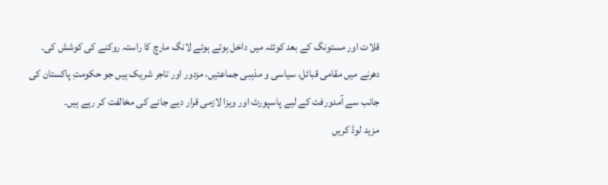قلات اور مستونگ کے بعد کوئٹہ میں داخل ہوتے ہوئے لانگ مارچ کا راستہ روکنے کی کوشش کی۔
دھرنے میں مقامی قبائل، سیاسی و مذہبی جماعتیں، مزدور اور تاجر شریک ہیں جو حکومتِ پاکستان کی جانب سے آمدورفت کے لیے پاسپورٹ اور ویزا لازمی قرار دیے جانے کی مخالفت کر رہے ہیں۔
مزید لوڈ کریں